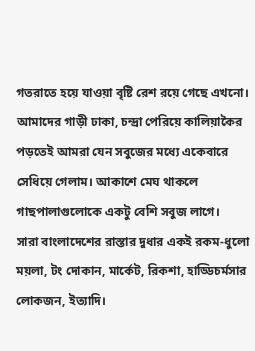গতরাতে হয়ে যাওয়া বৃষ্টি রেশ রয়ে গেছে এখনো। আমাদের গাড়ী ঢাকা, চন্দ্রা পেরিয়ে কালিয়াকৈর পড়তেই আমরা যেন সবুজের মধ্যে একেবারে সেধিয়ে গেলাম। আকাশে মেঘ থাকলে গাছপালাগুলোকে একটু বেশি সবুজ লাগে।
সারা বাংলাদেশের রাস্তার দুধার একই রকম-ধুলো ময়লা, টং দোকান, মার্কেট, রিকশা, হাড্ডিচর্মসার লোকজন, ইত্যাদি।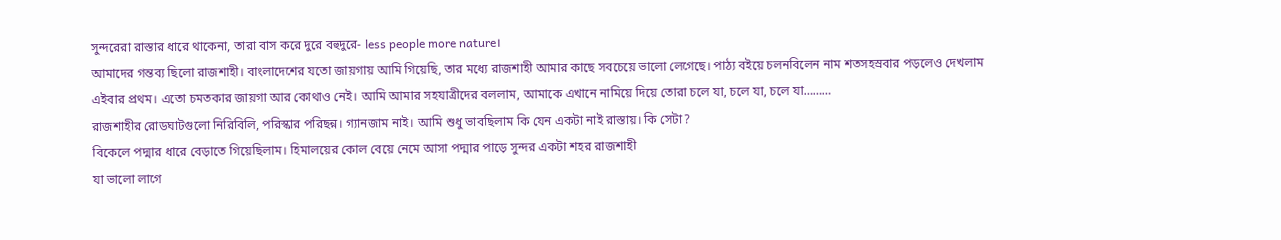সুন্দরেরা রাস্তার ধারে থাকেনা, তারা বাস করে দুরে বহুদুরে- less people more nature।
আমাদের গন্তব্য ছিলো রাজশাহী। বাংলাদেশের যতো জায়গায় আমি গিয়েছি, তার মধ্যে রাজশাহী আমার কাছে সবচেয়ে ভালো লেগেছে। পাঠ্য বইয়ে চলনবিলেন নাম শতসহস্রবার পড়লেও দেখলাম এইবার প্রথম। এতো চমতকার জায়গা আর কোথাও নেই। আমি আমার সহযাত্রীদের বললাম, আমাকে এখানে নামিয়ে দিয়ে তোরা চলে যা, চলে যা, চলে যা………
রাজশাহীর রোডঘাটগুলো নিরিবিলি, পরিস্কার পরিছন্ন। গ্যানজাম নাই। আমি শুধু ভাবছিলাম কি যেন একটা নাই রাস্তায়। কি সেটা?
বিকেলে পদ্মার ধারে বেড়াতে গিয়েছিলাম। হিমালয়ের কোল বেয়ে নেমে আসা পদ্মার পাড়ে সুন্দর একটা শহর রাজশাহী
যা ভালো লাগে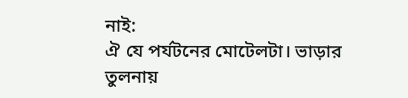নাই:
ঐ যে পর্যটনের মোটেলটা। ভাড়ার তুলনায়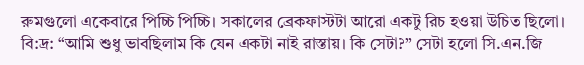রুমগুলো একেবারে পিচ্চি পিচ্চি। সকালের ব্রেকফাস্টটা আরো একটু রিচ হওয়া উচিত ছিলো।
বি:দ্র: “আমি শুধু ভাবছিলাম কি যেন একটা নাই রাস্তায়। কি সেটা?” সেটা হলো সি.এন.জি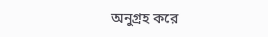অনুগ্রহ করে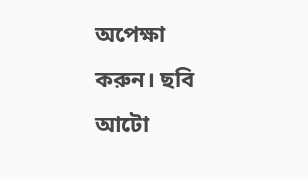অপেক্ষা করুন। ছবি আটো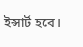ইন্সার্ট হবে।